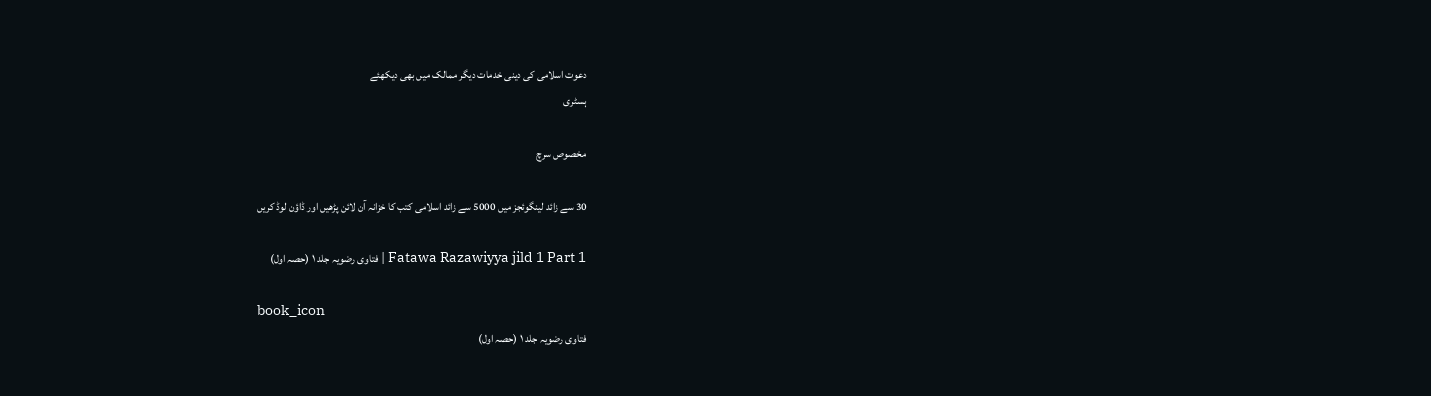دعوت اسلامی کی دینی خدمات دیگر ممالک میں بھی دیکھئے
ہسٹری

مخصوص سرچ

30 سے زائد لینگوئجز میں 5000 سے زائد اسلامی کتب کا خزانہ آن لائن پڑھیں اور ڈاؤن لوڈ کریں

Fatawa Razawiyya jild 1 Part 1 | فتاوی رضویہ جلد ۱ (حصہ اول)

book_icon
فتاوی رضویہ جلد ۱ (حصہ اول)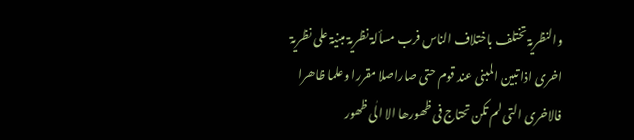والنظریۃ تختلف باختلاف الناس فرب مسألۃ نظریۃ مبنیۃ علی نظریۃ اخری اذا تبین المبنی عند قوم حتی صاراصلا مقررا وعلما ظاھرا فالاخری التی لم تکن تحتاج فی ظھورھا الا الٰی ظھور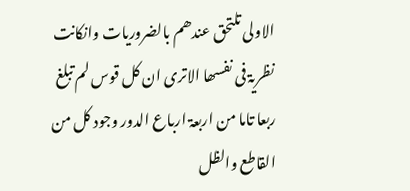الاولی تلتحق عندھم بالضروریات وانکانت نظریۃ فی نفسھا الاتری ان کل قوس لم تبلغ ربعا تاما من اربعۃ ارباع الدور وجود کل من القاطع والظل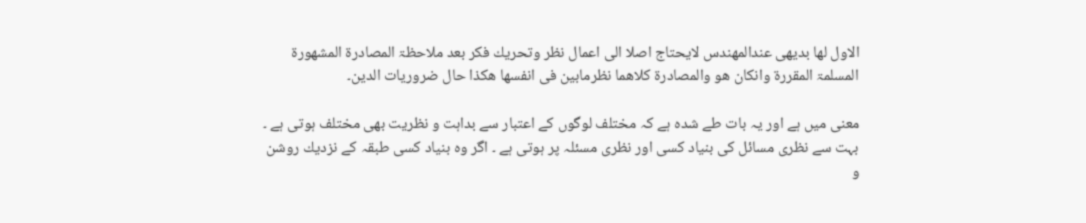الاول لھا بدیھی عندالمھندس لایحتاج اصلا الی اعمال نظر وتحریك فکر بعد ملاحظۃ المصادرۃ المشھورۃ المسلمۃ المقررۃ وانکان ھو والمصادرۃ کلاھما نظرمابین فی انفسھا ھکذا حال ضروریات الدین۔

معنی میں ہے اور یہ بات طے شدہ ہے کہ مختلف لوگوں کے اعتبار سے بداہت و نظریت بھی مختلف ہوتی ہے ۔ بہت سے نظری مسائل کی بنیاد کسی اور نظری مسئلہ پر ہوتی ہے ۔ اگر وہ بنیاد کسی طبقہ کے نزدیك روشن و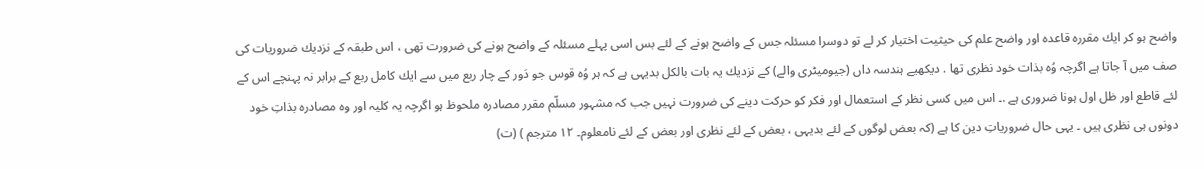واضح ہو کر ایك مقررہ قاعدہ اور واضح علم کی حیثیت اختیار کر لے تو دوسرا مسئلہ جس کے واضح ہونے کے لئے بس اسی پہلے مسئلہ کے واضح ہونے کی ضرورت تھی ، اس طبقہ کے نزدیك ضروریات کی صف میں آ جاتا ہے اگرچہ وُہ بذات خود نظری تھا . دیکھیے ہندسہ داں (جیومیٹری والے) کے نزدیك یہ بات بالکل بدیہی ہے کہ ہر وُہ قوس جو دَور کے چار ربع میں سے ایك کامل ربع کے برابر نہ پہنچے اس کے لئے قاطع اور ظل اول ہونا ضروری ہے .۔ اس میں کسی نظر کے استعمال اور فکر کو حرکت دینے کی ضرورت نہیں جب کہ مشہور مسلّم مقرر مصادرہ ملحوظ ہو اگرچہ یہ کلیہ اور وہ مصادرہ بذاتِ خود دونوں ہی نظری ہیں ۔ یہی حال ضروریاتِ دین کا ہے (کہ بعض لوگوں کے لئے بدیہی ، بعض کے لئے نظری اور بعض کے لئے نامعلوم۔ ۱۲ مترجم ) (ت)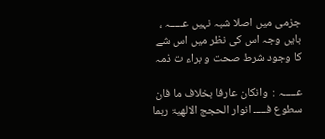جزمی میں اصلا شبہ نہیں عـــــہ ، بایں وجہ اس کی نظر میں اس شے کا وجود شرط صحت و براء ت ذمہ

عـــــہ :  وانکان عارفا بخلاف ما فان سطوع فـــــ انوار الحجج الالھیۃ ربما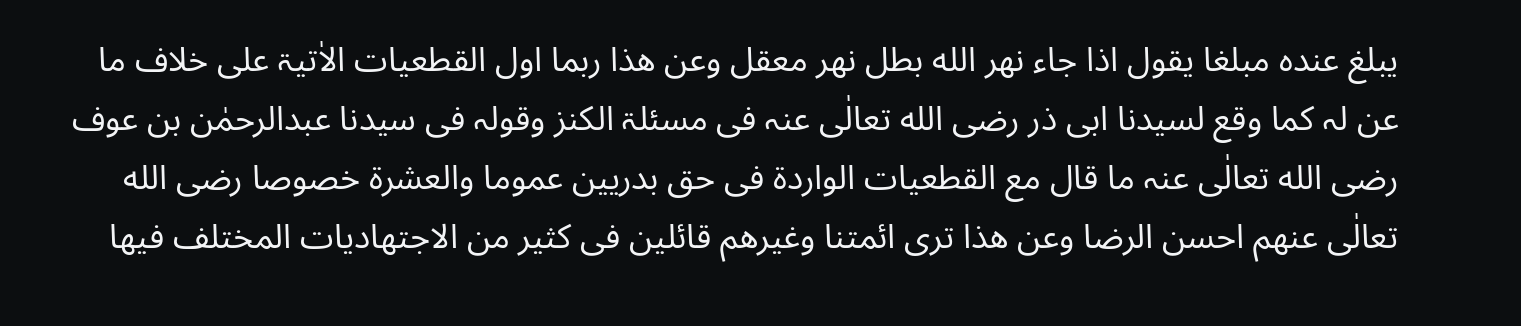یبلغ عندہ مبلغا یقول اذا جاء نھر الله بطل نھر معقل وعن ھذا ربما اول القطعیات الاٰتیۃ علی خلاف ما عن لہ کما وقع لسیدنا ابی ذر رضی الله تعالٰی عنہ فی مسئلۃ الکنز وقولہ فی سیدنا عبدالرحمٰن بن عوف رضی الله تعالٰی عنہ ما قال مع القطعیات الواردۃ فی حق بدریین عموما والعشرۃ خصوصا رضی الله تعالٰی عنھم احسن الرضا وعن ھذا تری ائمتنا وغیرھم قائلین فی کثیر من الاجتھادیات المختلف فیھا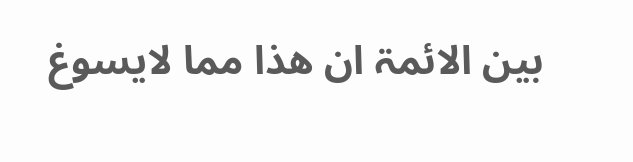بین الائمۃ ان ھذا مما لایسوغ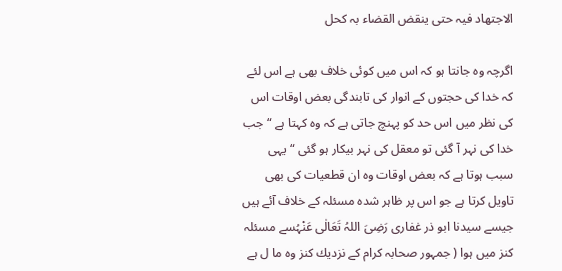الاجتھاد فیہ حتی ینقض القضاء بہ کحل

اگرچہ وہ جانتا ہو کہ اس میں کوئی خلاف بھی ہے اس لئے کہ خدا کی حجتوں کے انوار کی تابندگی بعض اوقات اس کی نظر میں اس حد کو پہنچ جاتی ہے کہ وہ کہتا ہے “ جب خدا کی نہر آ گئی تو معقل کی نہر بیکار ہو گئی “ یہی سبب ہوتا ہے کہ بعض اوقات وہ ان قطعیات کی بھی تاویل کرتا ہے جو اس پر ظاہر شدہ مسئلہ کے خلاف آئے ہیں جیسے سیدنا ابو ذر غفاری رَضِیَ اللہُ تَعَالٰی عَنْہُسے مسئلہ کنز میں ہوا ( جمہور صحابہ کرام کے نزدیك کنز وہ ما ل ہے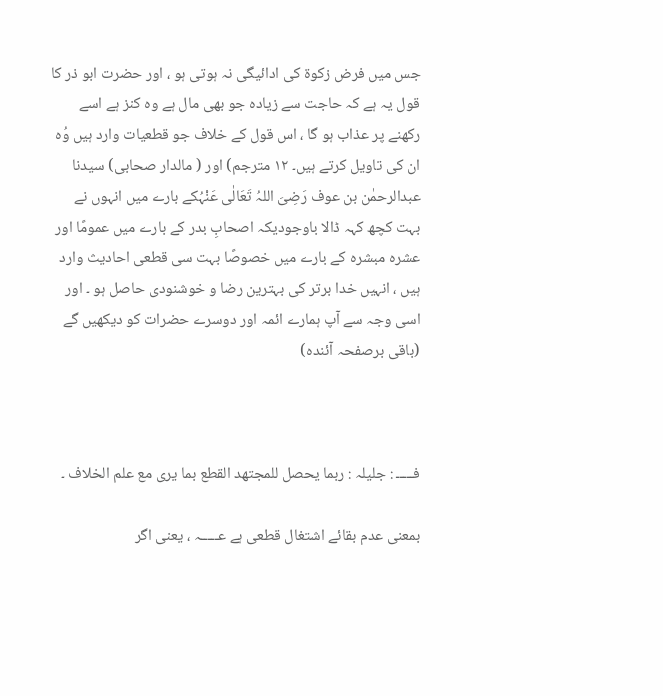جس میں فرض زکوۃ کی ادائیگی نہ ہوتی ہو ، اور حضرت ابو ذر کا قول یہ ہے کہ حاجت سے زیادہ جو بھی مال ہے وہ کنز ہے اسے رکھنے پر عذاب ہو گا ، اس قول کے خلاف جو قطعیات وارد ہیں وُہ ان کی تاویل کرتے ہیں۔ ۱۲ مترجم) اور ( مالدار صحابی) سیدنا عبدالرحمٰن بن عوف رَضِیَ اللہُ تَعَالٰی عَنْہُکے بارے میں انہوں نے بہت کچھ کہہ ڈالا باوجودیکہ اصحابِ بدر کے بارے میں عمومًا اور عشرہ مبشرہ کے بارے میں خصوصًا بہت سی قطعی احادیث وارد ہیں ، انہیں خدا برتر کی بہترین رضا و خوشنودی حاصل ہو ۔ اور اسی وجہ سے آپ ہمارے ائمہ اور دوسرے حضرات کو دیکھیں گے (باقی برصفحہ آئندہ)



فـــــ : جلیلہ : ربما یحصل للمجتھد القطع بما یری مع علم الخلاف ۔

بمعنی عدم بقائے اشتغال قطعی ہے عـــــہ ، یعنی اگر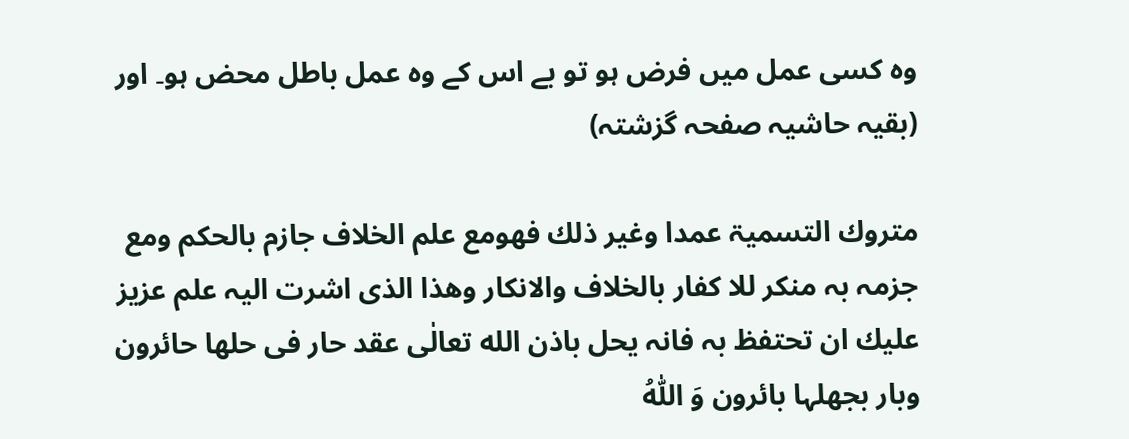وہ کسی عمل میں فرض ہو تو بے اس کے وہ عمل باطل محض ہو۔ اور    (بقیہ حاشیہ صفحہ گزشتہ)

متروك التسمیۃ عمدا وغیر ذلك فھومع علم الخلاف جازم بالحکم ومع جزمہ بہ منکر للا کفار بالخلاف والانکار وھذا الذی اشرت الیہ علم عزیز علیك ان تحتفظ بہ فانہ یحل باذن الله تعالٰی عقد حار فی حلھا حائرون وبار بجھلہا بائرون وَ اللّٰهُ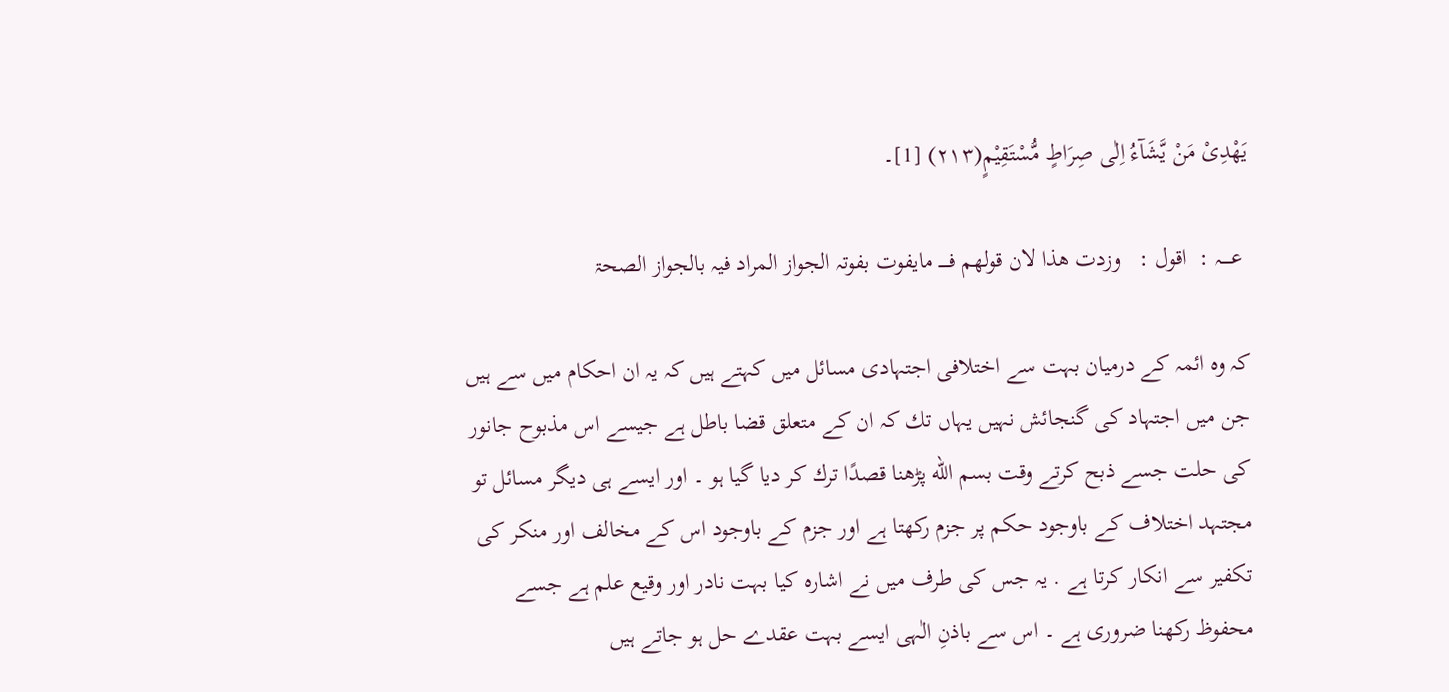یَهْدِیْ مَنْ یَّشَآءُ اِلٰى صِرَاطٍ مُّسْتَقِیْمٍ(۲۱۳) [1]۔

 عـــــہ :  اقول :   وزدت ھذا لان قولھم فـــــ مایفوت بفوتہ الجواز المراد فیہ بالجواز الصحۃ

کہ وہ ائمہ کے درمیان بہت سے اختلافی اجتہادی مسائل میں کہتے ہیں کہ یہ ان احکام میں سے ہیں جن میں اجتہاد کی گنجائش نہیں یہاں تك کہ ان کے متعلق قضا باطل ہے جیسے اس مذبوح جانور کی حلت جسے ذبح کرتے وقت بسم الله پڑھنا قصدًا ترك کر دیا گیا ہو ۔ اور ایسے ہی دیگر مسائل تو مجتہد اختلاف کے باوجود حکم پر جزم رکھتا ہے اور جزم کے باوجود اس کے مخالف اور منکر کی تکفیر سے انکار کرتا ہے . یہ جس کی طرف میں نے اشارہ کیا بہت نادر اور وقیع علم ہے جسے محفوظ رکھنا ضروری ہے ۔ اس سے باذنِ الٰہی ایسے بہت عقدے حل ہو جاتے ہیں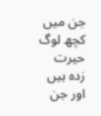جن میں کچھ لوگ حیرت زدہ ہیں اور جن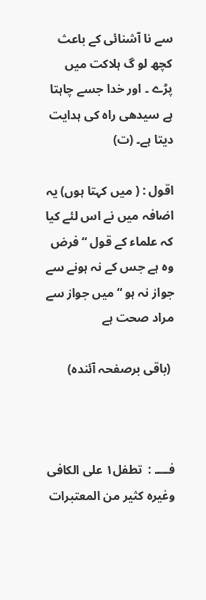سے نا آشنائی کے باعث کچھ لو گ ہلاکت میں پڑے ۔ اور خدا جسے چاہتا ہے سیدھی راہ کی ہدایت دیتا ہے۔ (ت)

اقول : ( میں کہتا ہوں) یہ اضافہ میں نے اس لئے کیا کہ علماء کے قول “ فرض وہ ہے جس کے نہ ہونے سے جواز نہ ہو “ میں جواز سے مراد صحت ہے

 (باقی برصفحہ آئندہ)



فــــ :  تطفل۱ علی الکافی وغیرہ کثیر من المعتبرات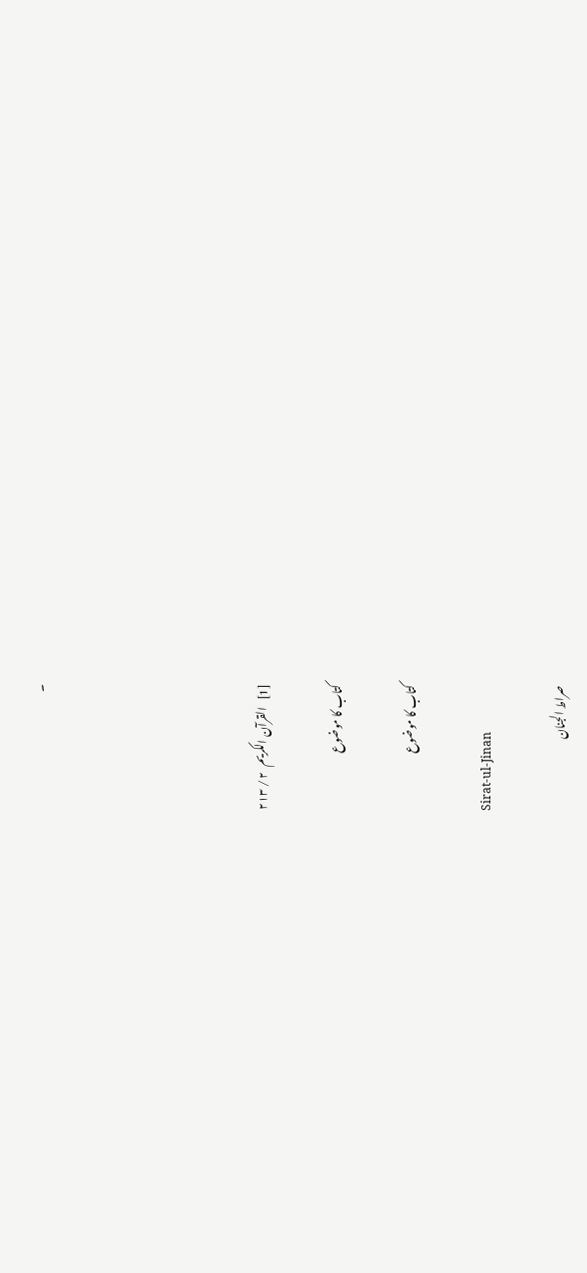۔





[1]   القرآن الکریم  ۲ / ۲۱۳

کتاب کا موضوع

کتاب کا موضوع

Sirat-ul-Jinan

صراط الجنان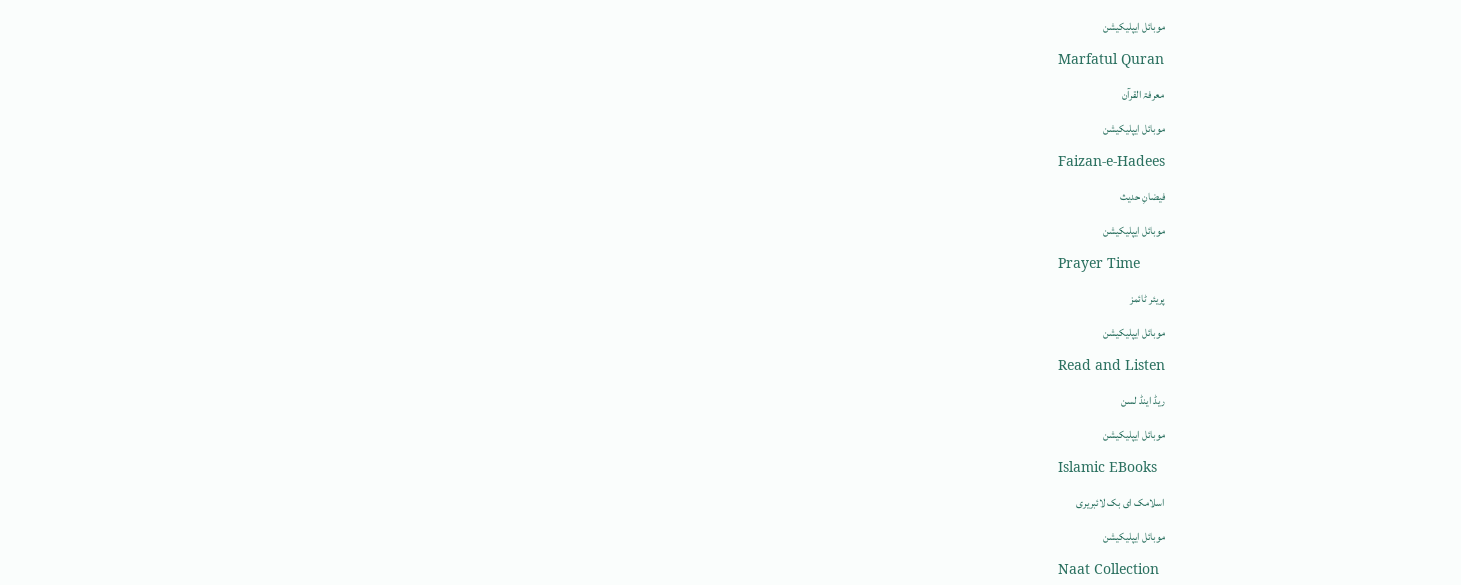موبائل ایپلیکیشن

Marfatul Quran

معرفۃ القرآن

موبائل ایپلیکیشن

Faizan-e-Hadees

فیضانِ حدیث

موبائل ایپلیکیشن

Prayer Time

پریئر ٹائمز

موبائل ایپلیکیشن

Read and Listen

ریڈ اینڈ لسن

موبائل ایپلیکیشن

Islamic EBooks

اسلامک ای بک لائبریری

موبائل ایپلیکیشن

Naat Collection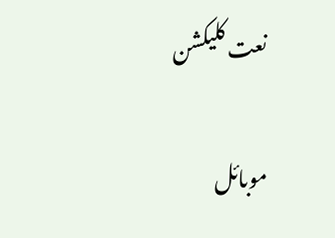نعت کلیکشن

موبائل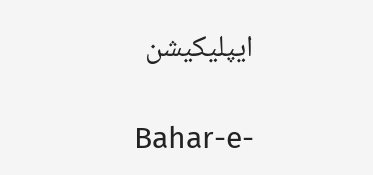ایپلیکیشن

Bahar-e-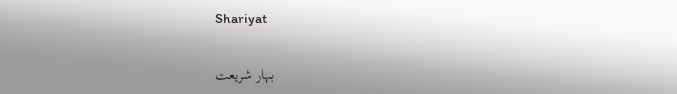Shariyat

بہار شریعت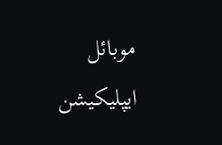موبائل ایپلیکیشن